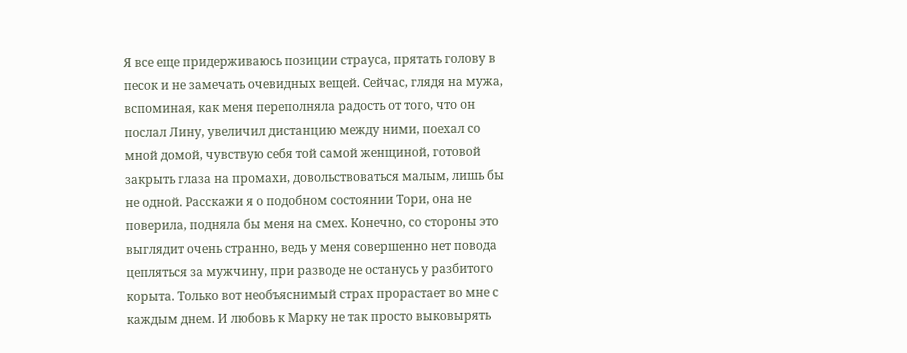Я все еще придерживаюсь позиции страуса, прятать голову в песок и не замечать очевидных вещей. Сейчас, глядя на мужа, вспоминая, как меня переполняла радость от того, что он послал Лину, увеличил дистанцию между ними, поехал со мной домой, чувствую себя той самой женщиной, готовой закрыть глаза на промахи, довольствоваться малым, лишь бы не одной. Расскажи я о подобном состоянии Тори, она не поверила, подняла бы меня на смех. Конечно, со стороны это выглядит очень странно, ведь у меня совершенно нет повода цепляться за мужчину, при разводе не останусь у разбитого корыта. Только вот необъяснимый страх прорастает во мне с каждым днем. И любовь к Марку не так просто выковырять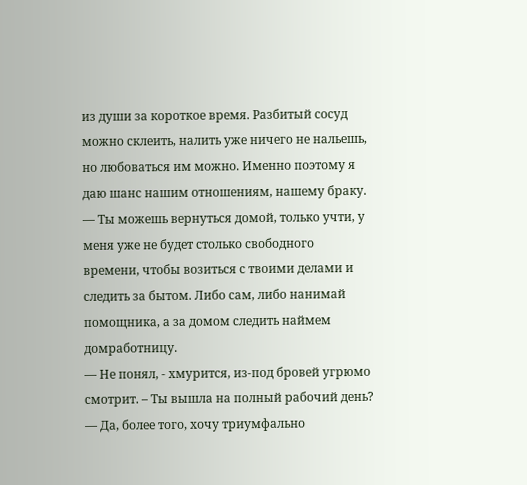из души за короткое время. Разбитый сосуд можно склеить, налить уже ничего не нальешь, но любоваться им можно. Именно поэтому я даю шанс нашим отношениям, нашему браку.
— Ты можешь вернуться домой, только учти, у меня уже не будет столько свободного времени, чтобы возиться с твоими делами и следить за бытом. Либо сам, либо нанимай помощника, а за домом следить наймем домработницу.
— Не понял, - хмурится, из-под бровей угрюмо смотрит. – Ты вышла на полный рабочий день?
— Да, более того, хочу триумфально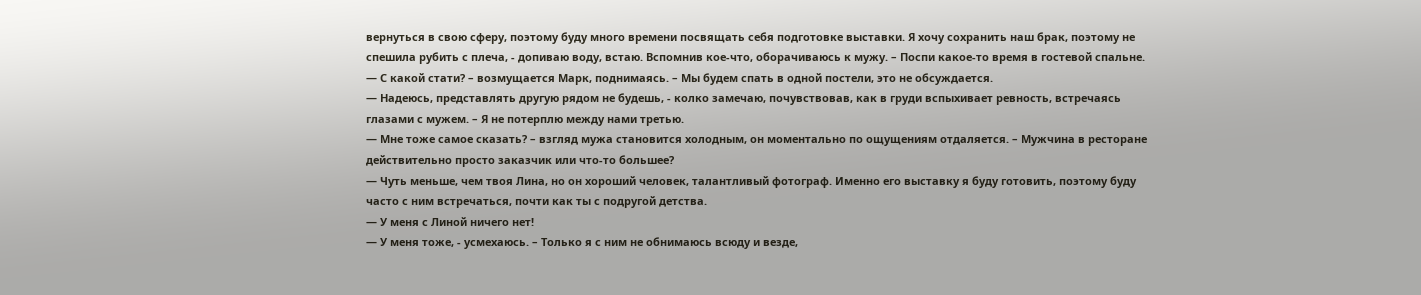вернуться в свою сферу, поэтому буду много времени посвящать себя подготовке выставки. Я хочу сохранить наш брак, поэтому не спешила рубить с плеча, - допиваю воду, встаю. Вспомнив кое-что, оборачиваюсь к мужу. – Поспи какое-то время в гостевой спальне.
— С какой стати? – возмущается Марк, поднимаясь. – Мы будем спать в одной постели, это не обсуждается.
— Надеюсь, представлять другую рядом не будешь, - колко замечаю, почувствовав, как в груди вспыхивает ревность, встречаясь глазами с мужем. – Я не потерплю между нами третью.
— Мне тоже самое сказать? – взгляд мужа становится холодным, он моментально по ощущениям отдаляется. – Мужчина в ресторане действительно просто заказчик или что-то большее?
— Чуть меньше, чем твоя Лина, но он хороший человек, талантливый фотограф. Именно его выставку я буду готовить, поэтому буду часто с ним встречаться, почти как ты с подругой детства.
— У меня с Линой ничего нет!
— У меня тоже, - усмехаюсь. – Только я с ним не обнимаюсь всюду и везде,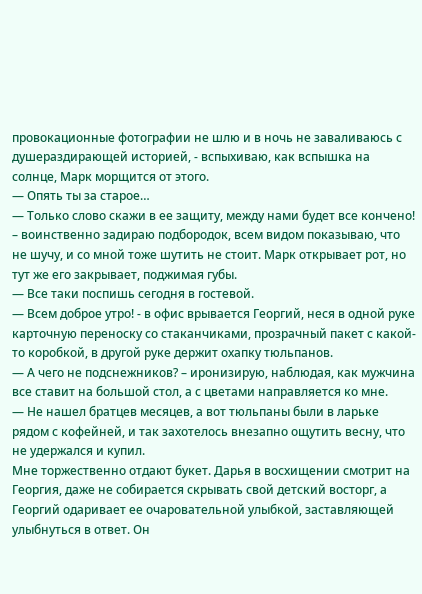провокационные фотографии не шлю и в ночь не заваливаюсь с душераздирающей историей, - вспыхиваю, как вспышка на солнце, Марк морщится от этого.
— Опять ты за старое…
— Только слово скажи в ее защиту, между нами будет все кончено! – воинственно задираю подбородок, всем видом показываю, что не шучу, и со мной тоже шутить не стоит. Марк открывает рот, но тут же его закрывает, поджимая губы.
— Все таки поспишь сегодня в гостевой.
— Всем доброе утро! - в офис врывается Георгий, неся в одной руке карточную переноску со стаканчиками, прозрачный пакет с какой-то коробкой, в другой руке держит охапку тюльпанов.
— А чего не подснежников? – иронизирую, наблюдая, как мужчина все ставит на большой стол, а с цветами направляется ко мне.
— Не нашел братцев месяцев, а вот тюльпаны были в ларьке рядом с кофейней, и так захотелось внезапно ощутить весну, что не удержался и купил.
Мне торжественно отдают букет. Дарья в восхищении смотрит на Георгия, даже не собирается скрывать свой детский восторг, а Георгий одаривает ее очаровательной улыбкой, заставляющей улыбнуться в ответ. Он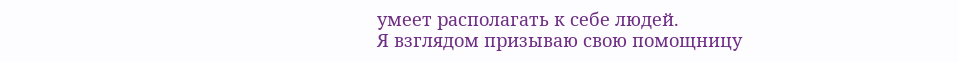умеет располагать к себе людей.
Я взглядом призываю свою помощницу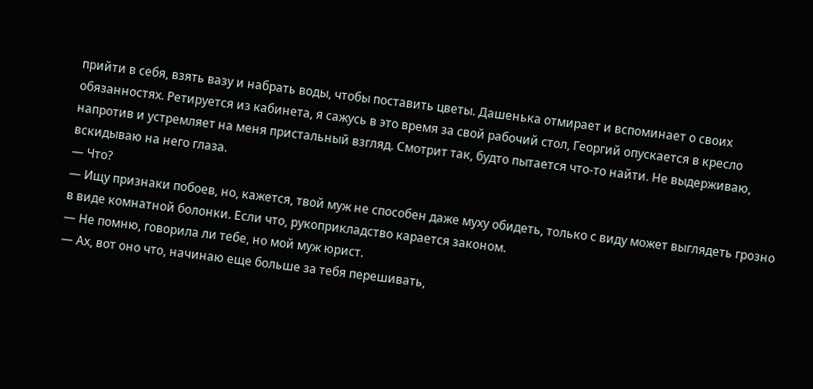прийти в себя, взять вазу и набрать воды, чтобы поставить цветы. Дашенька отмирает и вспоминает о своих обязанностях. Ретируется из кабинета, я сажусь в это время за свой рабочий стол, Георгий опускается в кресло напротив и устремляет на меня пристальный взгляд. Смотрит так, будто пытается что-то найти. Не выдерживаю, вскидываю на него глаза.
— Что?
— Ищу признаки побоев, но, кажется, твой муж не способен даже муху обидеть, только с виду может выглядеть грозно в виде комнатной болонки. Если что, рукоприкладство карается законом.
— Не помню, говорила ли тебе, но мой муж юрист.
— Ах, вот оно что, начинаю еще больше за тебя перешивать,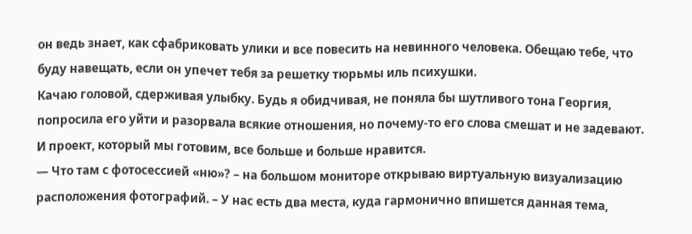он ведь знает, как сфабриковать улики и все повесить на невинного человека. Обещаю тебе, что буду навещать, если он упечет тебя за решетку тюрьмы иль психушки.
Качаю головой, сдерживая улыбку. Будь я обидчивая, не поняла бы шутливого тона Георгия, попросила его уйти и разорвала всякие отношения, но почему-то его слова смешат и не задевают. И проект, который мы готовим, все больше и больше нравится.
— Что там с фотосессией «ню»? – на большом мониторе открываю виртуальную визуализацию расположения фотографий. – У нас есть два места, куда гармонично впишется данная тема,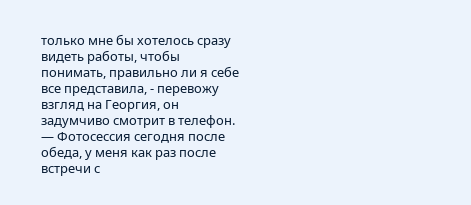только мне бы хотелось сразу видеть работы, чтобы понимать, правильно ли я себе все представила, - перевожу взгляд на Георгия, он задумчиво смотрит в телефон.
— Фотосессия сегодня после обеда, у меня как раз после встречи с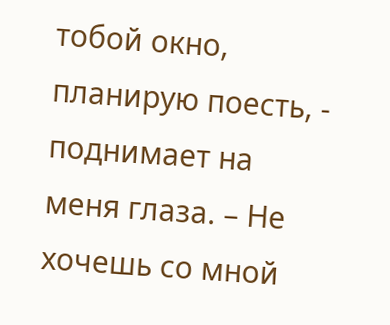тобой окно, планирую поесть, - поднимает на меня глаза. – Не хочешь со мной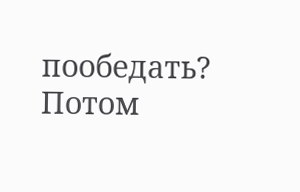пообедать? Потом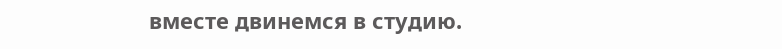вместе двинемся в студию.